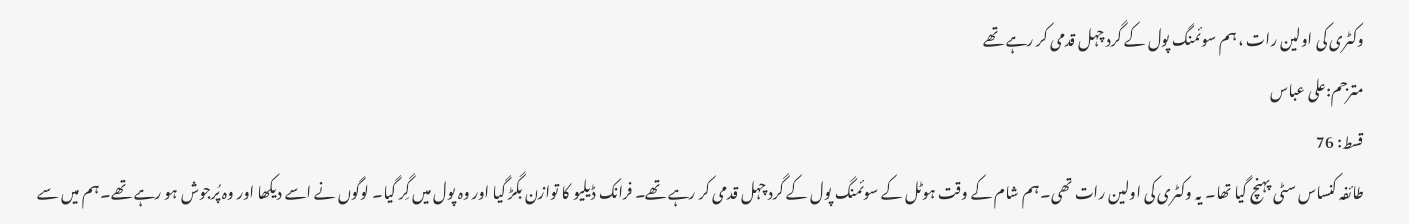وکٹری کی اولین رات ، ہم سوئمنگ پول کے گرد چہل قدمی کر رہے تھے
مترجم:علی عباس
قسط: 76
طائفہ کنساس سٹی پہنچ گیا تھا۔ یہ وکٹری کی اولین رات تھی۔ ہم شام کے وقت ہوٹل کے سوئمنگ پول کے گرد چہل قدمی کر رہے تھے۔ فرانک ڈیلیو کا توازن بگڑ گیا اور وہ پول میں گِر گیا۔ لوگوں نے اسے دیکھا اور وہ پُرجوش ہو رہے تھے۔ ہم میں سے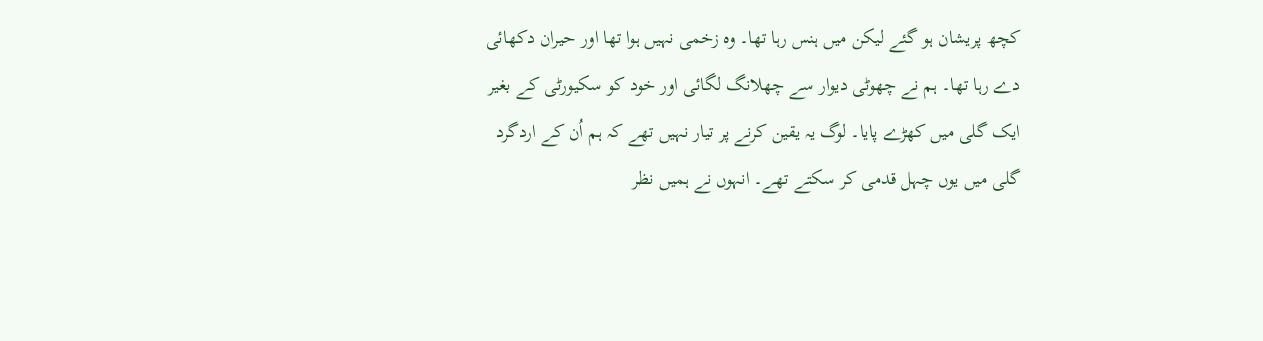کچھ پریشان ہو گئے لیکن میں ہنس رہا تھا۔ وہ زخمی نہیں ہوا تھا اور حیران دکھائی دے رہا تھا۔ ہم نے چھوٹی دیوار سے چھلانگ لگائی اور خود کو سکیورٹی کے بغیر ایک گلی میں کھڑے پایا۔ لوگ یہ یقین کرنے پر تیار نہیں تھے کہ ہم اُن کے اردگرد گلی میں یوں چہل قدمی کر سکتے تھے۔ انہوں نے ہمیں نظر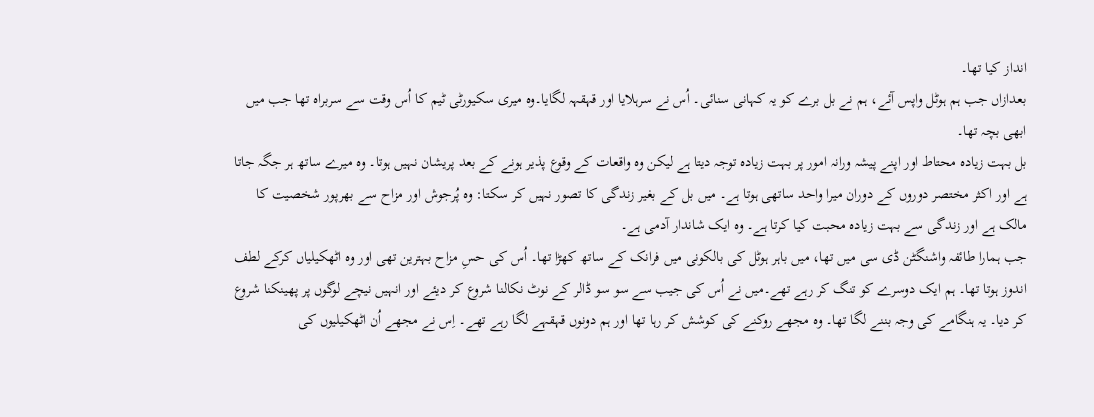انداز کیا تھا۔
بعدازاں جب ہم ہوٹل واپس آئے، ہم نے بل برے کو یہ کہانی سنائی۔ اُس نے سرہلایا اور قہقہہ لگایا۔وہ میری سکیورٹی ٹیم کا اُس وقت سے سربراہ تھا جب میں ابھی بچہ تھا۔
بل بہت زیادہ محتاط اور اپنے پیشہ ورانہ امور پر بہت زیادہ توجہ دیتا ہے لیکن وہ واقعات کے وقوع پذیر ہونے کے بعد پریشان نہیں ہوتا۔ وہ میرے ساتھ ہر جگہ جاتا ہے اور اکثر مختصر دوروں کے دوران میرا واحد ساتھی ہوتا ہے۔ میں بل کے بغیر زندگی کا تصور نہیں کر سکتا: وہ پُرجوش اور مزاح سے بھرپور شخصیت کا مالک ہے اور زندگی سے بہت زیادہ محبت کیا کرتا ہے۔ وہ ایک شاندار آدمی ہے۔
جب ہمارا طائفہ واشنگٹن ڈی سی میں تھا، میں باہر ہوٹل کی بالکونی میں فرانک کے ساتھ کھڑا تھا۔ اُس کی حسِ مزاح بہترین تھی اور وہ اٹھکیلیاں کرکے لطف اندوز ہوتا تھا۔ ہم ایک دوسرے کو تنگ کر رہے تھے۔میں نے اُس کی جیب سے سو سو ڈالر کے نوٹ نکالنا شروع کر دیئے اور انہیں نیچے لوگوں پر پھینکنا شروع کر دیا۔ یہ ہنگامے کی وجہ بننے لگا تھا۔ وہ مجھے روکنے کی کوشش کر رہا تھا اور ہم دونوں قہقہے لگا رہے تھے۔ اِس نے مجھے اُن اٹھکیلیوں کی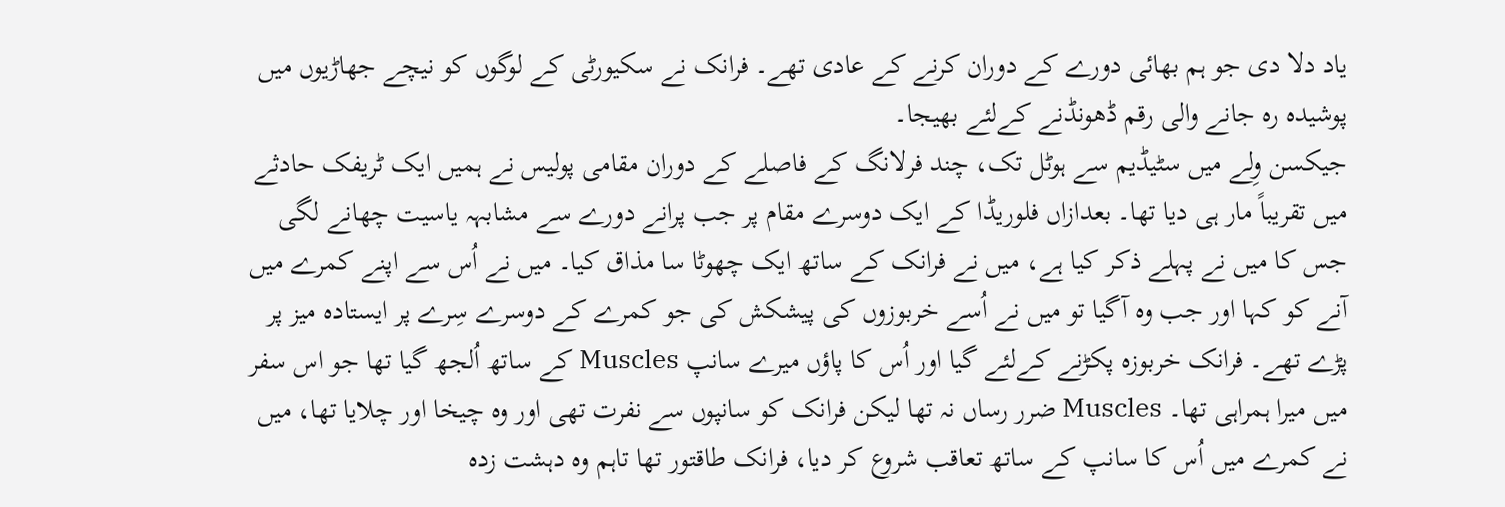یاد دلا دی جو ہم بھائی دورے کے دوران کرنے کے عادی تھے۔ فرانک نے سکیورٹی کے لوگوں کو نیچے جھاڑیوں میں پوشیدہ رہ جانے والی رقم ڈھونڈنے کےلئے بھیجا۔
جیکسن وِلے میں سٹیڈیم سے ہوٹل تک، چند فرلانگ کے فاصلے کے دوران مقامی پولیس نے ہمیں ایک ٹریفک حادثے میں تقریباً مار ہی دیا تھا۔ بعدازاں فلوریڈا کے ایک دوسرے مقام پر جب پرانے دورے سے مشابہہ یاسیت چھانے لگی جس کا میں نے پہلے ذکر کیا ہے، میں نے فرانک کے ساتھ ایک چھوٹا سا مذاق کیا۔ میں نے اُس سے اپنے کمرے میں آنے کو کہا اور جب وہ آگیا تو میں نے اُسے خربوزوں کی پیشکش کی جو کمرے کے دوسرے سِرے پر ایستادہ میز پر پڑے تھے۔ فرانک خربوزہ پکڑنے کےلئے گیا اور اُس کا پاؤں میرے سانپ Muscles کے ساتھ اُلجھ گیا تھا جو اس سفر میں میرا ہمراہی تھا۔ Muscles ضرر رساں نہ تھا لیکن فرانک کو سانپوں سے نفرت تھی اور وہ چیخا اور چلایا تھا، میں نے کمرے میں اُس کا سانپ کے ساتھ تعاقب شروع کر دیا، فرانک طاقتور تھا تاہم وہ دہشت زدہ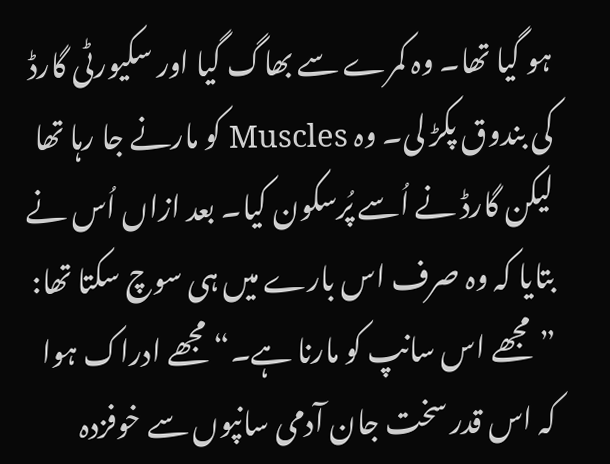ہو گیا تھا۔ وہ کمرے سے بھاگ گیا اور سکیورٹی گارڈ کی بندوق پکڑ لی۔ وہ Muscles کو مارنے جا رہا تھا لیکن گارڈ نے اُسے پُرسکون کیا۔ بعد ازاں اُس نے بتایا کہ وہ صرف اس بارے میں ہی سوچ سکتا تھا: ”مجھے اس سانپ کو مارنا ہے۔“ مجھے ادراک ہوا کہ اس قدر سخت جان آدمی سانپوں سے خوفزدہ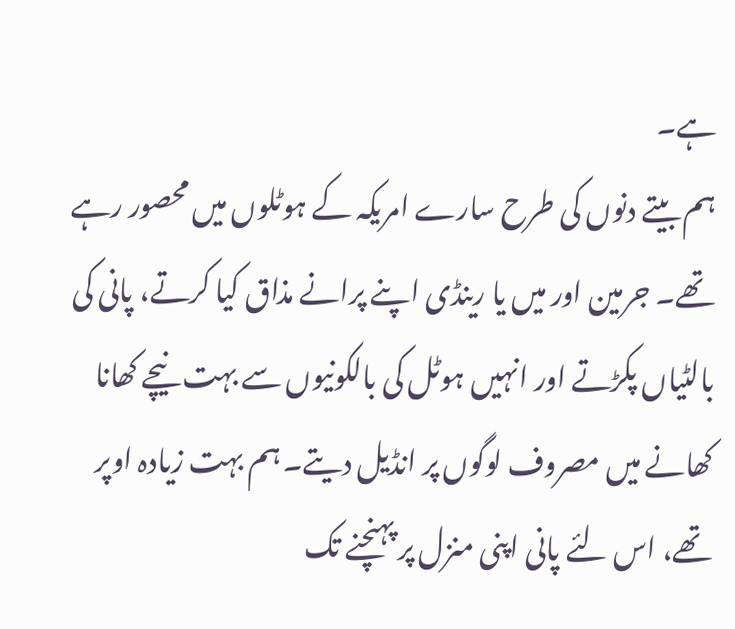ہے۔
ہم بیتے دنوں کی طرح سارے امریکہ کے ہوٹلوں میں محصور رہے تھے۔ جرمین اور میں یا رینڈی اپنے پرانے مذاق کیا کرتے، پانی کی بالٹیاں پکڑتے اور انہیں ہوٹل کی بالکونیوں سے بہت نیچے کھانا کھانے میں مصروف لوگوں پر انڈیل دیتے۔ ہم بہت زیادہ اوپر تھے، اس لئے پانی اپنی منزل پر پہنچنے تک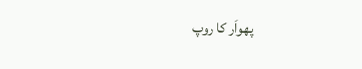پھواَر کا روپ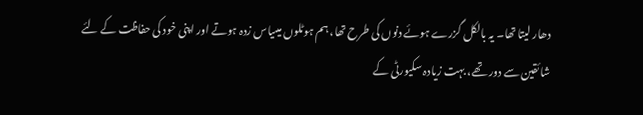دھار لیتا تھا۔ یہ بالکل گزرے ہوئے دنوں کی طرح تھا، ہم ہوٹلوں میںیاس زدہ ہوتے اور اپنی خود کی حفاظت کے لئے شائقین سے دور تھے، بہت زیادہ سکیورٹی کے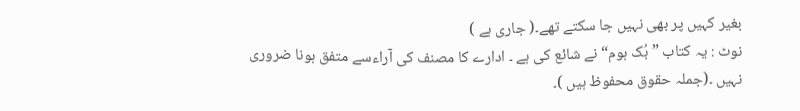بغیر کہیں پر بھی نہیں جا سکتے تھے۔( جاری ہے )
نوٹ : یہ کتاب ” بُک ہوم“ نے شائع کی ہے ۔ ادارے کا مصنف کی آراءسے متفق ہونا ضروری نہیں ۔(جملہ حقوق محفوظ ہیں )۔